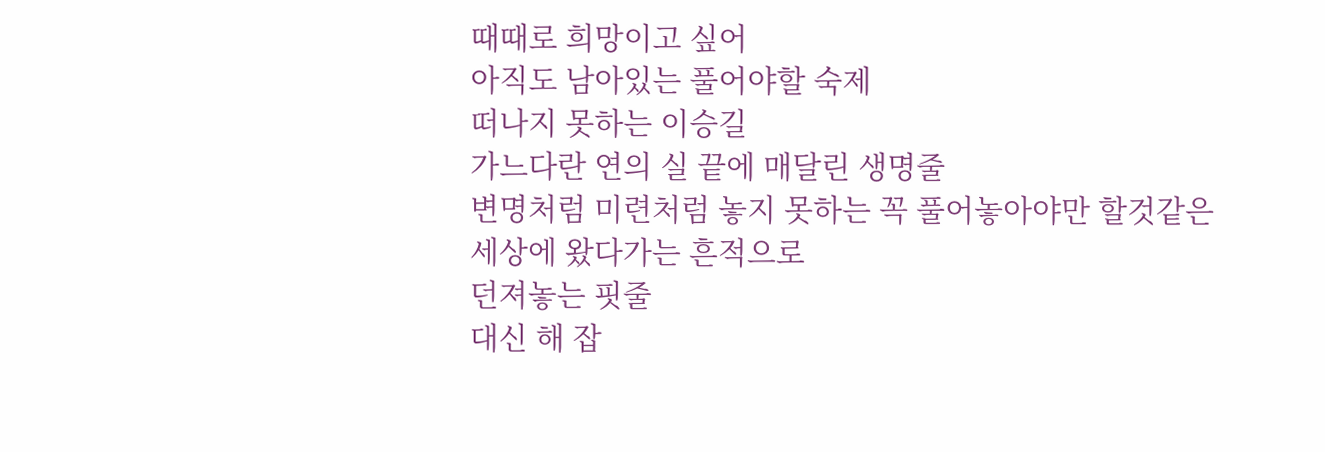때때로 희망이고 싶어
아직도 남아있는 풀어야할 숙제
떠나지 못하는 이승길
가느다란 연의 실 끝에 매달린 생명줄
변명처럼 미련처럼 놓지 못하는 꼭 풀어놓아야만 할것같은
세상에 왔다가는 흔적으로
던져놓는 핏줄
대신 해 잡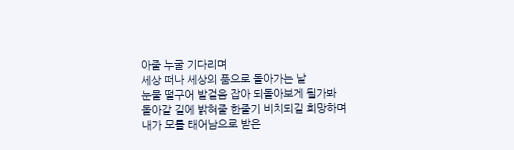아줄 누굴 기다리며
세상 떠나 세상의 품으로 돌아가는 날
눈물 떨구어 발걸음 잡아 되돌아보게 될가봐
돌아갈 길에 밝혀줄 한줄기 비치되길 희망하며
내가 모를 태어남으로 받은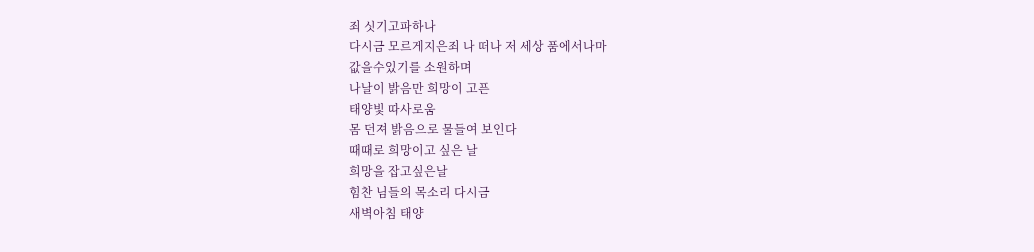죄 싯기고파하나
다시금 모르게지은죄 나 떠나 저 세상 품에서나마
값을수있기를 소원하며
나날이 밝음만 희망이 고픈
태양빛 따사로움
몸 던져 밝음으로 물들여 보인다
때때로 희망이고 싶은 날
희망을 잡고싶은날
힘찬 님들의 목소리 다시금
새벽아침 태양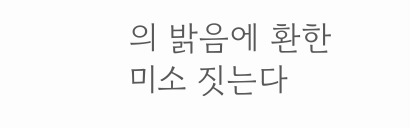의 밝음에 환한 미소 짓는다